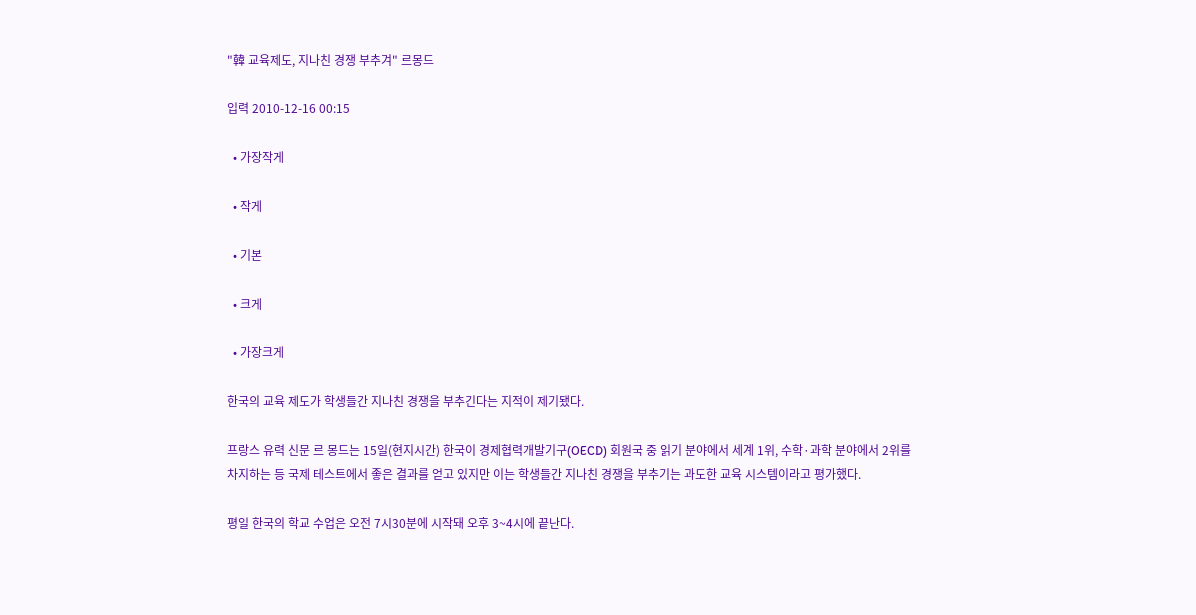"韓 교육제도, 지나친 경쟁 부추겨" 르몽드

입력 2010-12-16 00:15

  • 가장작게

  • 작게

  • 기본

  • 크게

  • 가장크게

한국의 교육 제도가 학생들간 지나친 경쟁을 부추긴다는 지적이 제기됐다.

프랑스 유력 신문 르 몽드는 15일(현지시간) 한국이 경제협력개발기구(OECD) 회원국 중 읽기 분야에서 세계 1위, 수학·과학 분야에서 2위를 차지하는 등 국제 테스트에서 좋은 결과를 얻고 있지만 이는 학생들간 지나친 경쟁을 부추기는 과도한 교육 시스템이라고 평가했다.

평일 한국의 학교 수업은 오전 7시30분에 시작돼 오후 3~4시에 끝난다.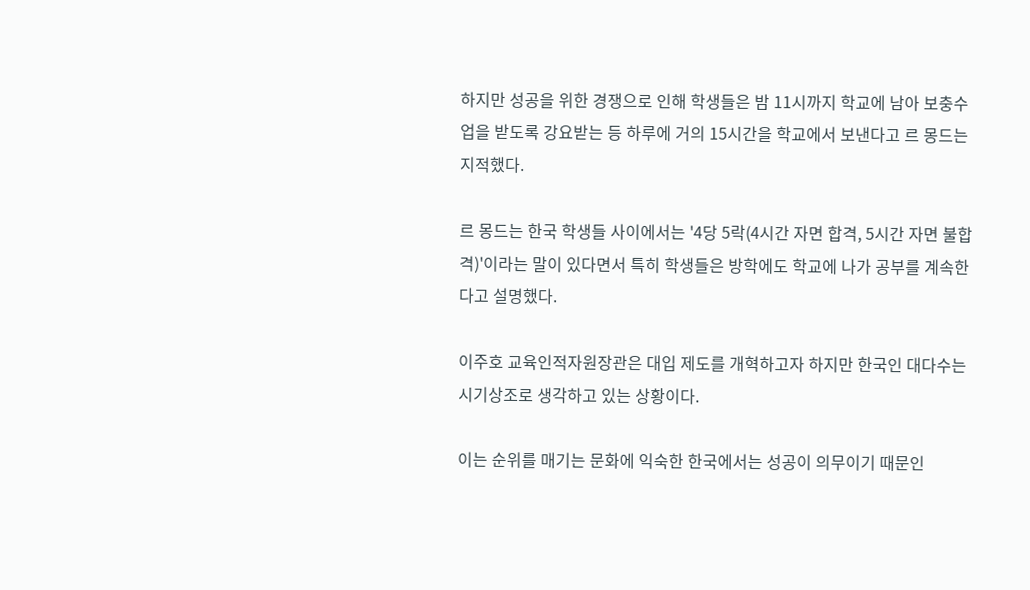하지만 성공을 위한 경쟁으로 인해 학생들은 밤 11시까지 학교에 남아 보충수업을 받도록 강요받는 등 하루에 거의 15시간을 학교에서 보낸다고 르 몽드는 지적했다.

르 몽드는 한국 학생들 사이에서는 '4당 5락(4시간 자면 합격, 5시간 자면 불합격)'이라는 말이 있다면서 특히 학생들은 방학에도 학교에 나가 공부를 계속한다고 설명했다.

이주호 교육인적자원장관은 대입 제도를 개혁하고자 하지만 한국인 대다수는 시기상조로 생각하고 있는 상황이다.

이는 순위를 매기는 문화에 익숙한 한국에서는 성공이 의무이기 때문인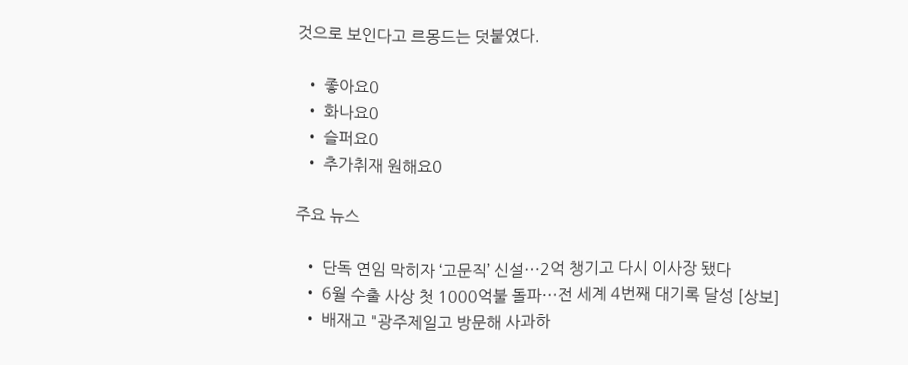것으로 보인다고 르몽드는 덧붙였다.

  • 좋아요0
  • 화나요0
  • 슬퍼요0
  • 추가취재 원해요0

주요 뉴스

  • 단독 연임 막히자 ‘고문직’ 신설⋯2억 챙기고 다시 이사장 됐다
  • 6월 수출 사상 첫 1000억불 돌파⋯전 세계 4번째 대기록 달성 [상보]
  • 배재고 "광주제일고 방문해 사과하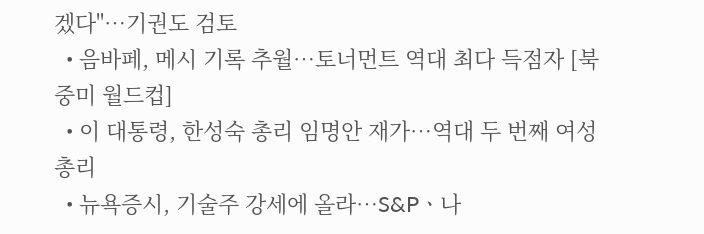겠다"⋯기권도 검토
  • 음바페, 메시 기록 추월⋯토너먼트 역대 최다 득점자 [북중미 월드컵]
  • 이 대통령, 한성숙 총리 임명안 재가…역대 두 번째 여성 총리
  • 뉴욕증시, 기술주 강세에 올라…S&Pㆍ나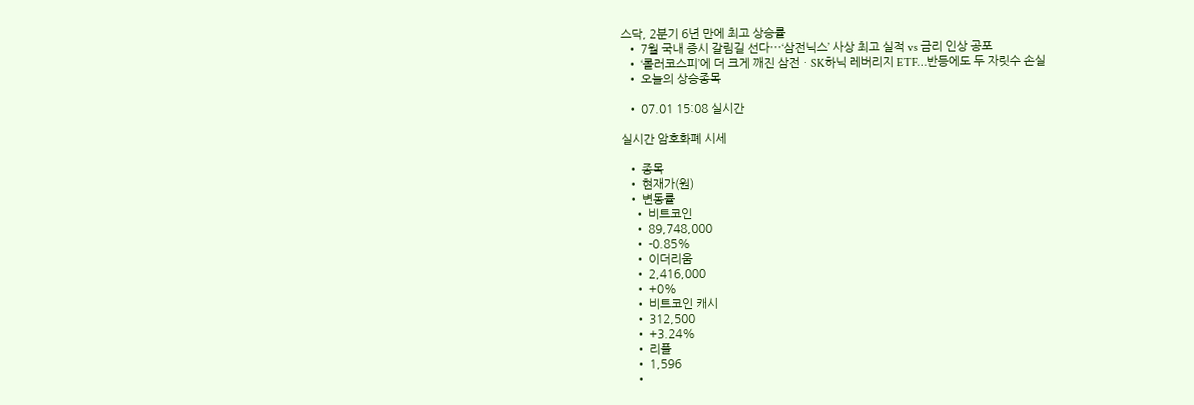스닥, 2분기 6년 만에 최고 상승률
  • 7월 국내 증시 갈림길 선다⋯‘삼전닉스’ 사상 최고 실적 vs 금리 인상 공포
  • ‘롤러코스피’에 더 크게 깨진 삼전ㆍSK하닉 레버리지 ETF…반등에도 두 자릿수 손실
  • 오늘의 상승종목

  • 07.01 15:08 실시간

실시간 암호화폐 시세

  • 종목
  • 현재가(원)
  • 변동률
    • 비트코인
    • 89,748,000
    • -0.85%
    • 이더리움
    • 2,416,000
    • +0%
    • 비트코인 캐시
    • 312,500
    • +3.24%
    • 리플
    • 1,596
    •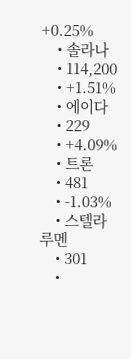+0.25%
    • 솔라나
    • 114,200
    • +1.51%
    • 에이다
    • 229
    • +4.09%
    • 트론
    • 481
    • -1.03%
    • 스텔라루멘
    • 301
    •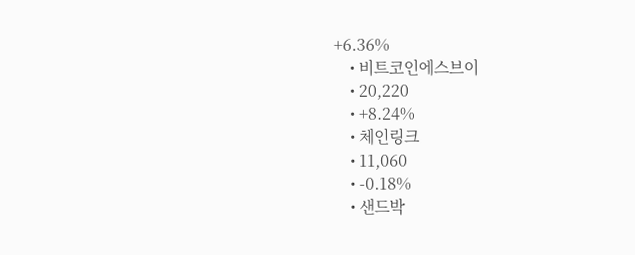+6.36%
    • 비트코인에스브이
    • 20,220
    • +8.24%
    • 체인링크
    • 11,060
    • -0.18%
    • 샌드박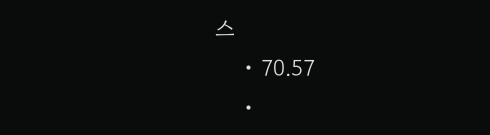스
    • 70.57
    •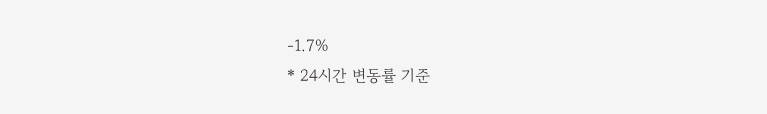-1.7%
* 24시간 변동률 기준